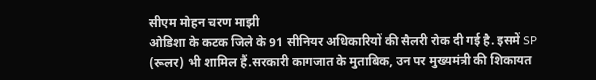सीएम मोहन चरण माझी
ओडिशा के कटक जिले के 91 सीनियर अधिकारियों की सैलरी रोक दी गई है. इसमें SP (रूलर) भी शामिल हैं.सरकारी कागजात के मुताबिक, उन पर मुख्यमंत्री की शिकायत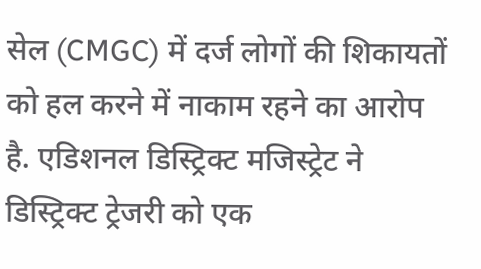सेल (CMGC) में दर्ज लोगों की शिकायतों को हल करने में नाकाम रहने का आरोप है. एडिशनल डिस्ट्रिक्ट मजिस्ट्रेट ने डिस्ट्रिक्ट ट्रेजरी को एक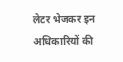लेटर भेजकर इन अधिकारियों की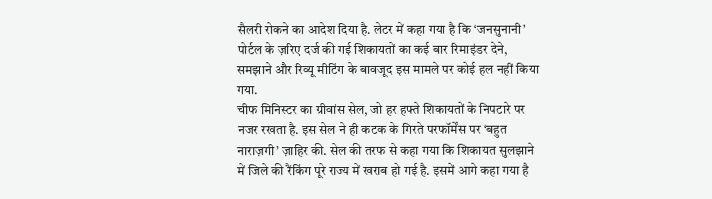सैलरी रोकने का आदेश दिया है. लेटर में कहा गया है कि ‘जनसुनानी’ पोर्टल के ज़रिए दर्ज की गई शिकायतों का कई बार रिमाइंडर देने, समझाने और रिव्यू मीटिंग के बावजूद इस मामले पर कोई हल नहीं किया गया.
चीफ मिनिस्टर का ग्रीवांस सेल, जो हर हफ्ते शिकायतों के निपटारे पर नजर रखता है. इस सेल ने ही कटक के गिरते परफॉर्मेंस पर ‘बहुत नाराज़गी’ ज़ाहिर की. सेल की तरफ से कहा गया कि शिकायत सुलझाने में जिले की रैंकिंग पूरे राज्य में खराब हो गई है. इसमें आगे कहा गया है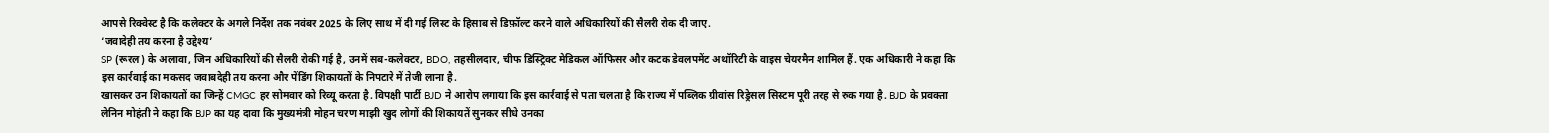आपसे रिक्वेस्ट है कि कलेक्टर के अगले निर्देश तक नवंबर 2025 के लिए साथ में दी गई लिस्ट के हिसाब से डिफ़ॉल्ट करने वाले अधिकारियों की सैलरी रोक दी जाए.
‘जवादेही तय करना है उद्देश्य’
SP (रूरल) के अलावा, जिन अधिकारियों की सैलरी रोकी गई है, उनमें सब-कलेक्टर, BDO, तहसीलदार, चीफ डिस्ट्रिक्ट मेडिकल ऑफिसर और कटक डेवलपमेंट अथॉरिटी के वाइस चेयरमैन शामिल हैं. एक अधिकारी ने कहा कि इस कार्रवाई का मकसद जवाबदेही तय करना और पेंडिंग शिकायतों के निपटारे में तेजी लाना है.
खासकर उन शिकायतों का जिन्हें CMGC हर सोमवार को रिव्यू करता है. विपक्षी पार्टी BJD ने आरोप लगाया कि इस कार्रवाई से पता चलता है कि राज्य में पब्लिक ग्रीवांस रिड्रेसल सिस्टम पूरी तरह से रुक गया है. BJD के प्रवक्ता लेनिन मोहंती ने कहा कि BJP का यह दावा कि मुख्यमंत्री मोहन चरण माझी खुद लोगों की शिकायतें सुनकर सीधे उनका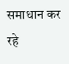समाधान कर रहे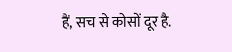हैं, सच से कोसों दूर है.